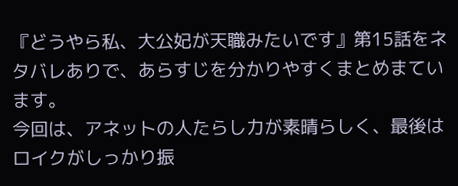『どうやら私、大公妃が天職みたいです』第15話をネタバレありで、あらすじを分かりやすくまとめまています。
今回は、アネットの人たらし力が素晴らしく、最後はロイクがしっかり振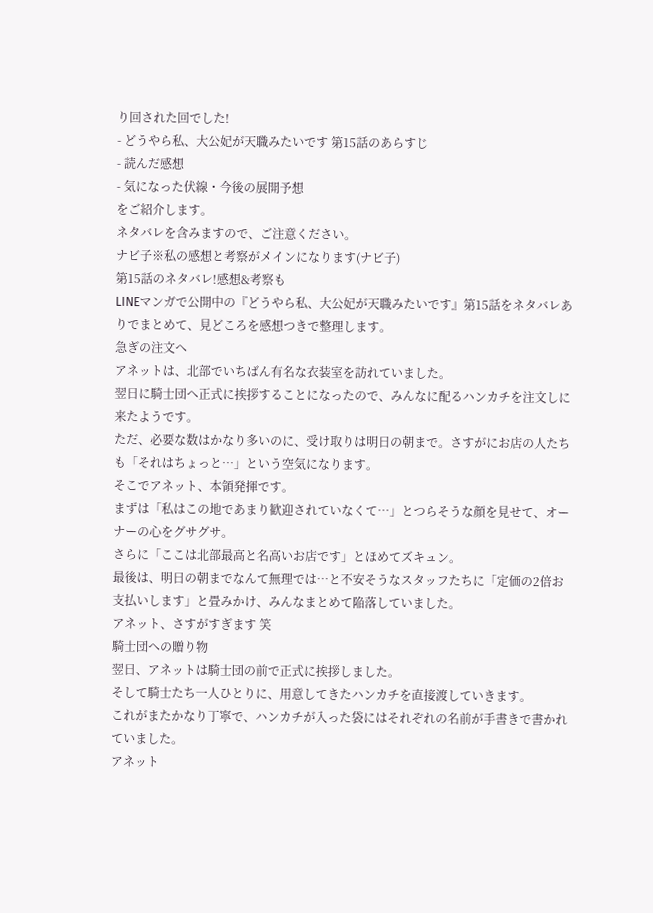り回された回でした!
- どうやら私、大公妃が天職みたいです 第15話のあらすじ
- 読んだ感想
- 気になった伏線・今後の展開予想
をご紹介します。
ネタバレを含みますので、ご注意ください。
ナビ子※私の感想と考察がメインになります(ナビ子)
第15話のネタバレ!感想&考察も
LINEマンガで公開中の『どうやら私、大公妃が天職みたいです』第15話をネタバレありでまとめて、見どころを感想つきで整理します。
急ぎの注文へ
アネットは、北部でいちばん有名な衣装室を訪れていました。
翌日に騎士団へ正式に挨拶することになったので、みんなに配るハンカチを注文しに来たようです。
ただ、必要な数はかなり多いのに、受け取りは明日の朝まで。さすがにお店の人たちも「それはちょっと…」という空気になります。
そこでアネット、本領発揮です。
まずは「私はこの地であまり歓迎されていなくて…」とつらそうな顔を見せて、オーナーの心をグサグサ。
さらに「ここは北部最高と名高いお店です」とほめてズキュン。
最後は、明日の朝までなんて無理では…と不安そうなスタッフたちに「定価の2倍お支払いします」と畳みかけ、みんなまとめて陥落していました。
アネット、さすがすぎます 笑
騎士団への贈り物
翌日、アネットは騎士団の前で正式に挨拶しました。
そして騎士たち一人ひとりに、用意してきたハンカチを直接渡していきます。
これがまたかなり丁寧で、ハンカチが入った袋にはそれぞれの名前が手書きで書かれていました。
アネット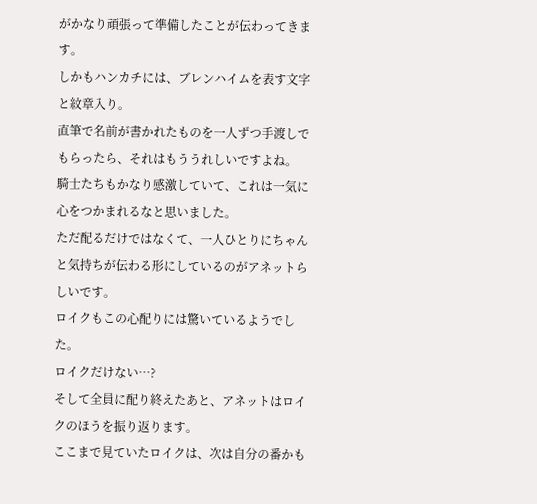がかなり頑張って準備したことが伝わってきます。
しかもハンカチには、ブレンハイムを表す文字と紋章入り。
直筆で名前が書かれたものを一人ずつ手渡しでもらったら、それはもううれしいですよね。
騎士たちもかなり感激していて、これは一気に心をつかまれるなと思いました。
ただ配るだけではなくて、一人ひとりにちゃんと気持ちが伝わる形にしているのがアネットらしいです。
ロイクもこの心配りには驚いているようでした。
ロイクだけない…?
そして全員に配り終えたあと、アネットはロイクのほうを振り返ります。
ここまで見ていたロイクは、次は自分の番かも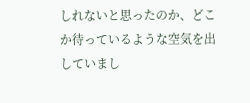しれないと思ったのか、どこか待っているような空気を出していまし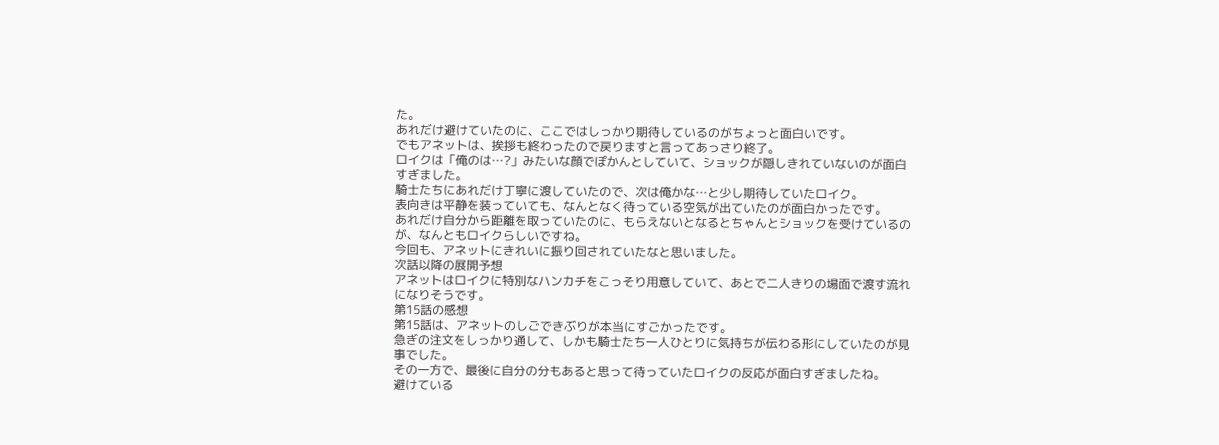た。
あれだけ避けていたのに、ここではしっかり期待しているのがちょっと面白いです。
でもアネットは、挨拶も終わったので戻りますと言ってあっさり終了。
ロイクは「俺のは…?」みたいな顔でぽかんとしていて、ショックが隠しきれていないのが面白すぎました。
騎士たちにあれだけ丁寧に渡していたので、次は俺かな…と少し期待していたロイク。
表向きは平静を装っていても、なんとなく待っている空気が出ていたのが面白かったです。
あれだけ自分から距離を取っていたのに、もらえないとなるとちゃんとショックを受けているのが、なんともロイクらしいですね。
今回も、アネットにきれいに振り回されていたなと思いました。
次話以降の展開予想
アネットはロイクに特別なハンカチをこっそり用意していて、あとで二人きりの場面で渡す流れになりそうです。
第15話の感想
第15話は、アネットのしごできぶりが本当にすごかったです。
急ぎの注文をしっかり通して、しかも騎士たち一人ひとりに気持ちが伝わる形にしていたのが見事でした。
その一方で、最後に自分の分もあると思って待っていたロイクの反応が面白すぎましたね。
避けている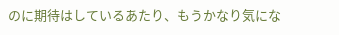のに期待はしているあたり、もうかなり気にな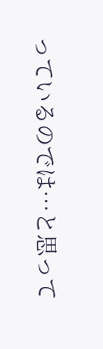っているのでは…と思って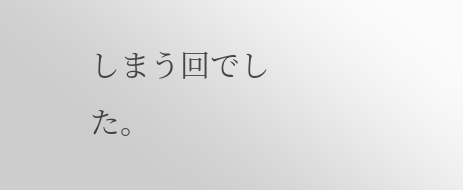しまう回でした。